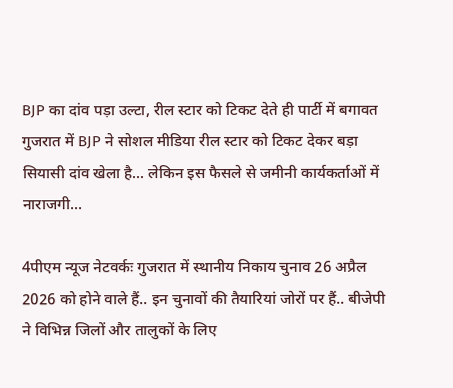BJP का दांव पड़ा उल्टा, रील स्टार को टिकट देते ही पार्टी में बगावत
गुजरात में BJP ने सोशल मीडिया रील स्टार को टिकट देकर बड़ा सियासी दांव खेला है... लेकिन इस फैसले से जमीनी कार्यकर्ताओं में नाराजगी...

4पीएम न्यूज नेटवर्कः गुजरात में स्थानीय निकाय चुनाव 26 अप्रैल 2026 को होने वाले हैं.. इन चुनावों की तैयारियां जोरों पर हैं.. बीजेपी ने विभिन्न जिलों और तालुकों के लिए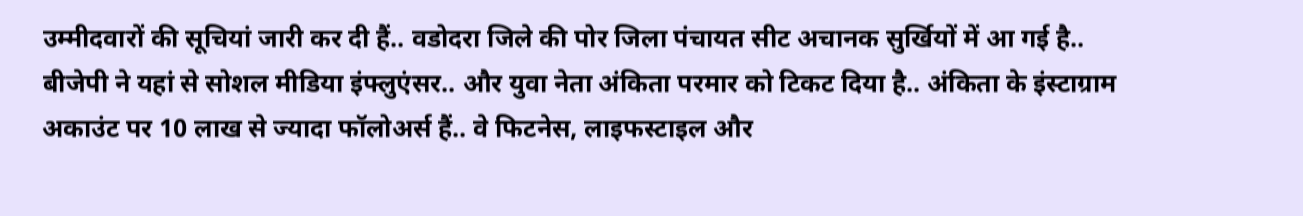उम्मीदवारों की सूचियां जारी कर दी हैं.. वडोदरा जिले की पोर जिला पंचायत सीट अचानक सुर्खियों में आ गई है.. बीजेपी ने यहां से सोशल मीडिया इंफ्लुएंसर.. और युवा नेता अंकिता परमार को टिकट दिया है.. अंकिता के इंस्टाग्राम अकाउंट पर 10 लाख से ज्यादा फॉलोअर्स हैं.. वे फिटनेस, लाइफस्टाइल और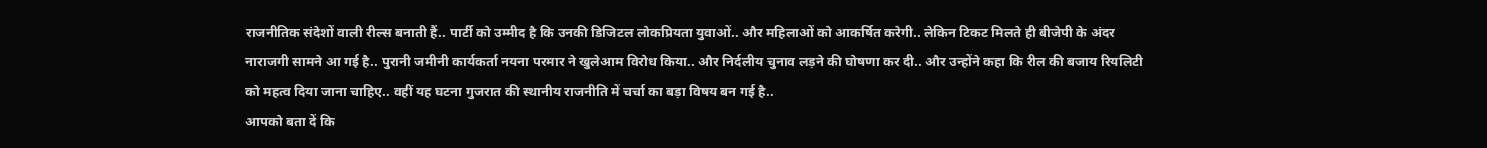राजनीतिक संदेशों वाली रील्स बनाती हैं.. पार्टी को उम्मीद है कि उनकी डिजिटल लोकप्रियता युवाओं.. और महिलाओं को आकर्षित करेगी.. लेकिन टिकट मिलते ही बीजेपी के अंदर नाराजगी सामने आ गई है.. पुरानी जमीनी कार्यकर्ता नयना परमार ने खुलेआम विरोध किया.. और निर्दलीय चुनाव लड़ने की घोषणा कर दी.. और उन्होंने कहा कि रील की बजाय रियलिटी को महत्व दिया जाना चाहिए.. वहीं यह घटना गुजरात की स्थानीय राजनीति में चर्चा का बड़ा विषय बन गई है..
आपको बता दें कि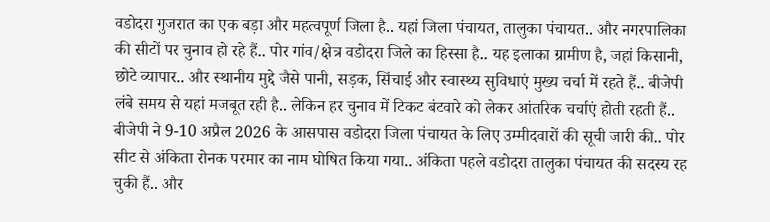वडोदरा गुजरात का एक बड़ा और महत्वपूर्ण जिला है.. यहां जिला पंचायत, तालुका पंचायत.. और नगरपालिका की सीटों पर चुनाव हो रहे हैं.. पोर गांव/क्षेत्र वडोदरा जिले का हिस्सा है.. यह इलाका ग्रामीण है, जहां किसानी, छोटे व्यापार.. और स्थानीय मुद्दे जैसे पानी, सड़क, सिंचाई और स्वास्थ्य सुविधाएं मुख्य चर्चा में रहते हैं.. बीजेपी लंबे समय से यहां मजबूत रही है.. लेकिन हर चुनाव में टिकट बंटवारे को लेकर आंतरिक चर्चाएं होती रहती हैं..
बीजेपी ने 9-10 अप्रैल 2026 के आसपास वडोदरा जिला पंचायत के लिए उम्मीदवारों की सूची जारी की.. पोर सीट से अंकिता रोनक परमार का नाम घोषित किया गया.. अंकिता पहले वडोदरा तालुका पंचायत की सदस्य रह चुकी हैं.. और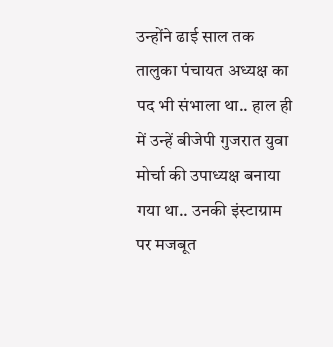उन्होंने ढाई साल तक तालुका पंचायत अध्यक्ष का पद भी संभाला था.. हाल ही में उन्हें बीजेपी गुजरात युवा मोर्चा की उपाध्यक्ष बनाया गया था.. उनकी इंस्टाग्राम पर मजबूत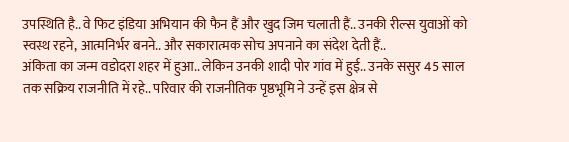उपस्थिति है.. वे फिट इंडिया अभियान की फैन हैं और खुद जिम चलाती हैं.. उनकी रील्स युवाओं को स्वस्थ रहने, आत्मनिर्भर बनने.. और सकारात्मक सोच अपनाने का संदेश देती हैं..
अंकिता का जन्म वडोदरा शहर में हुआ.. लेकिन उनकी शादी पोर गांव में हुई.. उनके ससुर 45 साल तक सक्रिय राजनीति में रहे.. परिवार की राजनीतिक पृष्ठभूमि ने उन्हें इस क्षेत्र से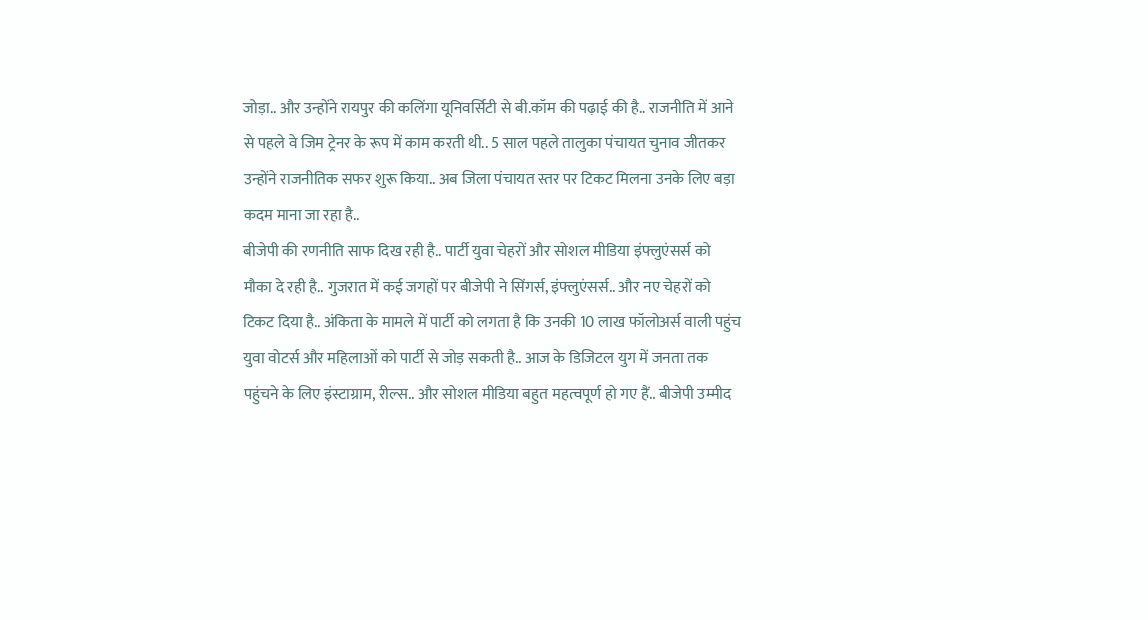जोड़ा.. और उन्होंने रायपुर की कलिंगा यूनिवर्सिटी से बी.कॉम की पढ़ाई की है.. राजनीति में आने से पहले वे जिम ट्रेनर के रूप में काम करती थी.. 5 साल पहले तालुका पंचायत चुनाव जीतकर उन्होंने राजनीतिक सफर शुरू किया.. अब जिला पंचायत स्तर पर टिकट मिलना उनके लिए बड़ा कदम माना जा रहा है..
बीजेपी की रणनीति साफ दिख रही है.. पार्टी युवा चेहरों और सोशल मीडिया इंफ्लुएंसर्स को मौका दे रही है.. गुजरात में कई जगहों पर बीजेपी ने सिंगर्स, इंफ्लुएंसर्स.. और नए चेहरों को टिकट दिया है.. अंकिता के मामले में पार्टी को लगता है कि उनकी 10 लाख फॉलोअर्स वाली पहुंच युवा वोटर्स और महिलाओं को पार्टी से जोड़ सकती है.. आज के डिजिटल युग में जनता तक पहुंचने के लिए इंस्टाग्राम, रील्स.. और सोशल मीडिया बहुत महत्वपूर्ण हो गए हैं.. बीजेपी उम्मीद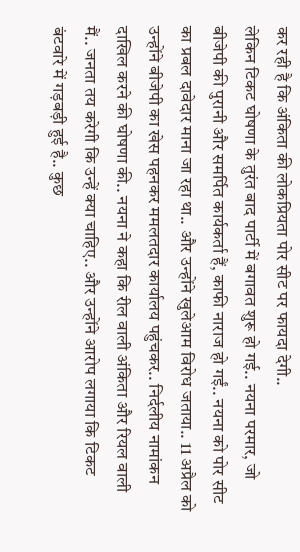कर रही है कि अंकिता की लोकप्रियता पोर सीट पर फायदा देगी..
लेकिन टिकट घोषणा के तुरंत बाद पार्टी में बगावत शुरू हो गई.. नयना परमार, जो बीजेपी की पुरानी और समर्पित कार्यकर्ता हैं, काफी नाराज हो गईं.. नयना को पोर सीट का प्रबल दावेदार माना जा रहा था.. और उन्होंने खुलेआम विरोध जताया.. 11 अप्रैल को उन्होंने बीजेपी का खेस पहनकर ममलतदार कार्यालय पहुंचकर.. निर्दलीय नामांकन दाखिल करने की घोषणा की.. नयना ने कहा कि रील वाली अंकिता और रियल वाली मैं.. जनता तय करेगी कि उन्हें क्या चाहिए.. और उन्होंने आरोप लगाया कि टिकट बंटवारे में गड़बड़ी हुई है.. कुछ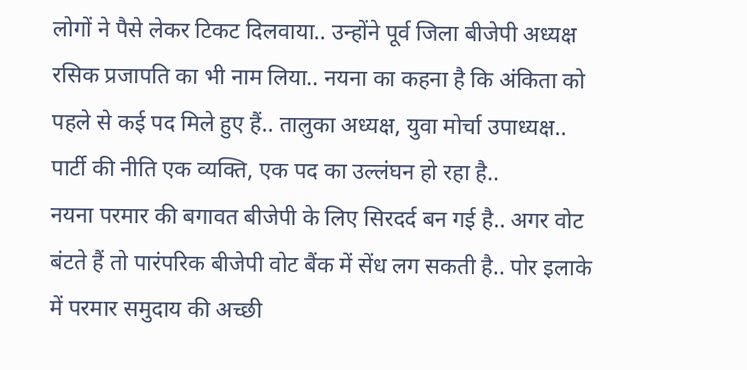लोगों ने पैसे लेकर टिकट दिलवाया.. उन्होंने पूर्व जिला बीजेपी अध्यक्ष रसिक प्रजापति का भी नाम लिया.. नयना का कहना है कि अंकिता को पहले से कई पद मिले हुए हैं.. तालुका अध्यक्ष, युवा मोर्चा उपाध्यक्ष.. पार्टी की नीति एक व्यक्ति, एक पद का उल्लंघन हो रहा है..
नयना परमार की बगावत बीजेपी के लिए सिरदर्द बन गई है.. अगर वोट बंटते हैं तो पारंपरिक बीजेपी वोट बैंक में सेंध लग सकती है.. पोर इलाके में परमार समुदाय की अच्छी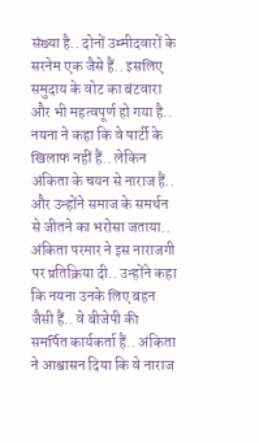संख्या है.. दोनों उम्मीदवारों के सरनेम एक जैसे हैं.. इसलिए समुदाय के वोट का बंटवारा और भी महत्वपूर्ण हो गया है.. नयना ने कहा कि वे पार्टी के खिलाफ नहीं हैं.. लेकिन अंकिता के चयन से नाराज हैं.. और उन्होंने समाज के समर्थन से जीतने का भरोसा जताया..
अंकिता परमार ने इस नाराजगी पर प्रतिक्रिया दी.. उन्होंने कहा कि नयना उनके लिए बहन जैसी हैं.. वे बीजेपी की समर्पित कार्यकर्ता हैं.. अंकिता ने आश्वासन दिया कि वे नाराज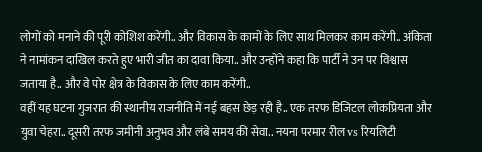लोगों को मनाने की पूरी कोशिश करेंगी.. और विकास के कामों के लिए साथ मिलकर काम करेंगी.. अंकिता ने नामांकन दाखिल करते हुए भारी जीत का दावा किया.. और उन्होंने कहा कि पार्टी ने उन पर विश्वास जताया है.. और वे पोर क्षेत्र के विकास के लिए काम करेंगी..
वहीं यह घटना गुजरात की स्थानीय राजनीति में नई बहस छेड़ रही है.. एक तरफ डिजिटल लोकप्रियता और युवा चेहरा.. दूसरी तरफ जमीनी अनुभव और लंबे समय की सेवा.. नयना परमार रील vs रियलिटी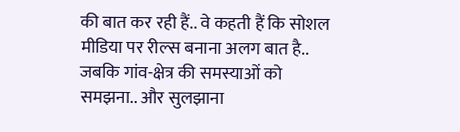की बात कर रही हैं.. वे कहती हैं कि सोशल मीडिया पर रील्स बनाना अलग बात है.. जबकि गांव-क्षेत्र की समस्याओं को समझना.. और सुलझाना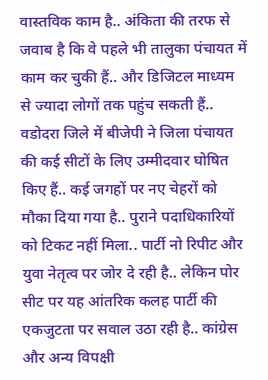वास्तविक काम है.. अंकिता की तरफ से जवाब है कि वे पहले भी तालुका पंचायत में काम कर चुकी हैं.. और डिजिटल माध्यम से ज्यादा लोगों तक पहुंच सकती हैं..
वडोदरा जिले में बीजेपी ने जिला पंचायत की कई सीटों के लिए उम्मीदवार घोषित किए हैं.. कई जगहों पर नए चेहरों को मौका दिया गया है.. पुराने पदाधिकारियों को टिकट नहीं मिला.. पार्टी नो रिपीट और युवा नेतृत्व पर जोर दे रही है.. लेकिन पोर सीट पर यह आंतरिक कलह पार्टी की एकजुटता पर सवाल उठा रही है.. कांग्रेस और अन्य विपक्षी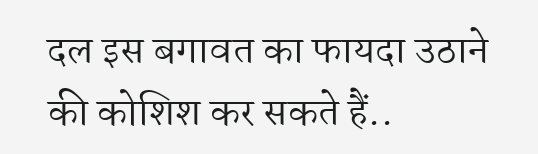दल इस बगावत का फायदा उठाने की कोशिश कर सकते हैं..